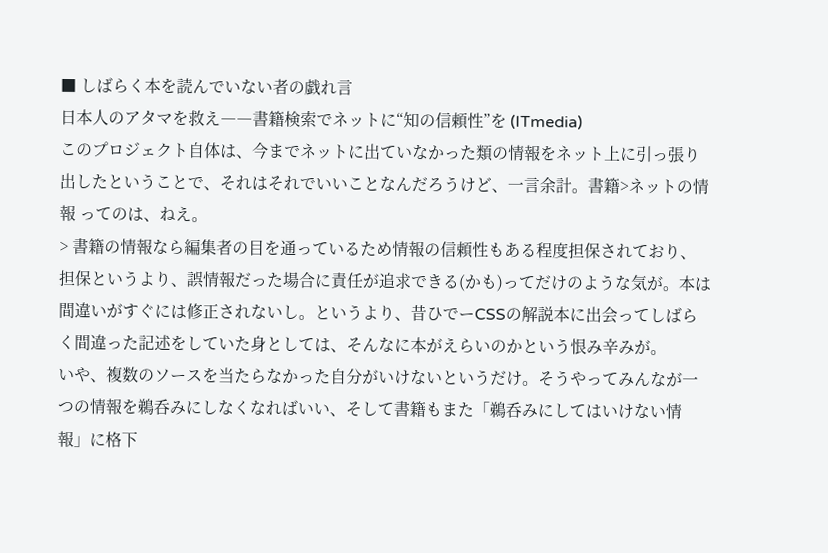■ しばらく本を読んでいない者の戯れ言
日本人のアタマを救え――書籍検索でネットに“知の信頼性”を (ITmedia)
このプロジェクト自体は、今までネットに出ていなかった類の情報をネット上に引っ張り出したということで、それはそれでいいことなんだろうけど、一言余計。書籍>ネットの情報 ってのは、ねえ。
> 書籍の情報なら編集者の目を通っているため情報の信頼性もある程度担保されており、
担保というより、誤情報だった場合に責任が追求できる(かも)ってだけのような気が。本は間違いがすぐには修正されないし。というより、昔ひでーCSSの解説本に出会ってしばらく間違った記述をしていた身としては、そんなに本がえらいのかという恨み辛みが。
いや、複数のソースを当たらなかった自分がいけないというだけ。そうやってみんなが一つの情報を鵜呑みにしなくなればいい、そして書籍もまた「鵜呑みにしてはいけない情報」に格下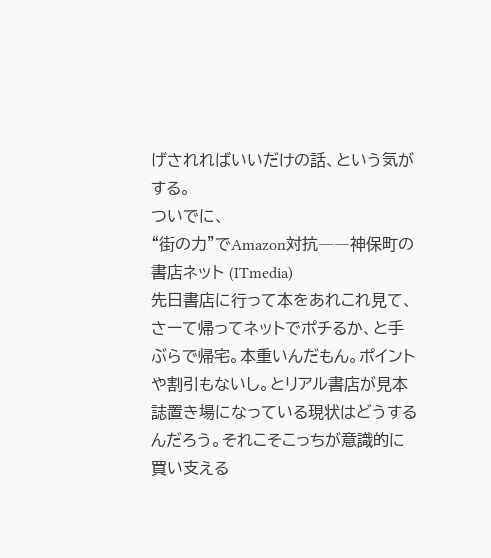げされればいいだけの話、という気がする。
ついでに、
“街の力”でAmazon対抗――神保町の書店ネット (ITmedia)
先日書店に行って本をあれこれ見て、さーて帰ってネットでポチるか、と手ぶらで帰宅。本重いんだもん。ポイントや割引もないし。とリアル書店が見本誌置き場になっている現状はどうするんだろう。それこそこっちが意識的に買い支える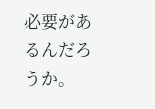必要があるんだろうか。